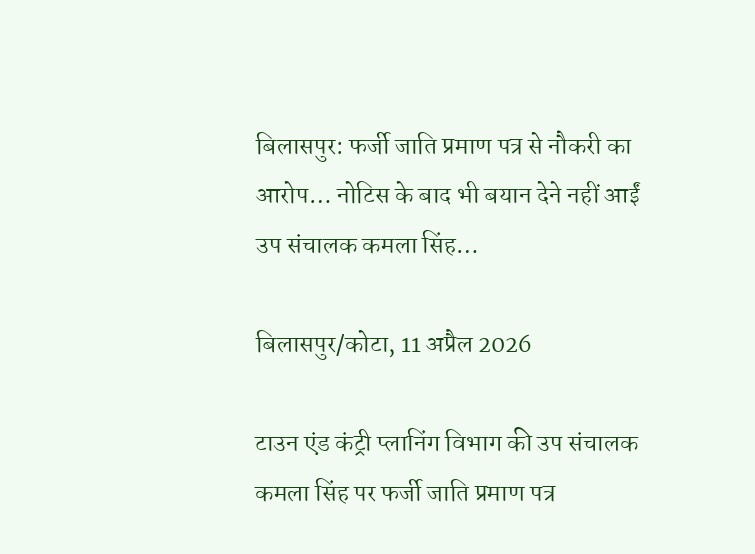बिलासपुर: फर्जी जाति प्रमाण पत्र से नौकरी का आरोप… नोटिस के बाद भी बयान देने नहीं आईं उप संचालक कमला सिंह…

बिलासपुर/कोटा, 11 अप्रैल 2026

टाउन एंड कंट्री प्लानिंग विभाग की उप संचालक कमला सिंह पर फर्जी जाति प्रमाण पत्र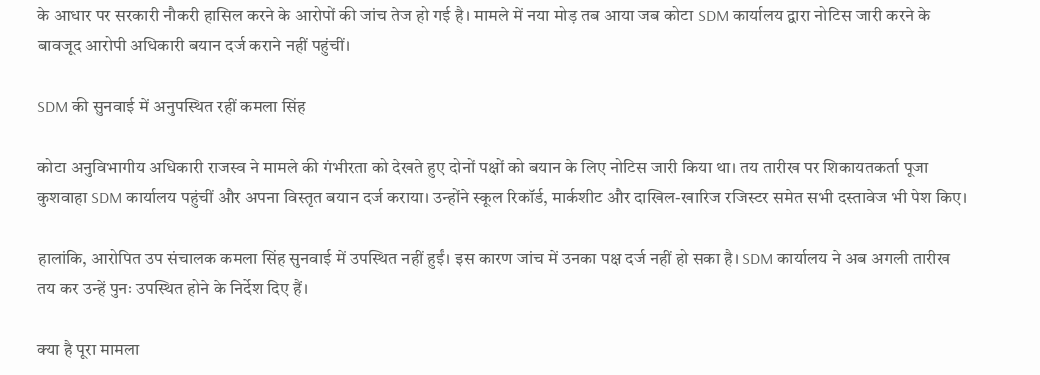के आधार पर सरकारी नौकरी हासिल करने के आरोपों की जांच तेज हो गई है। मामले में नया मोड़ तब आया जब कोटा SDM कार्यालय द्वारा नोटिस जारी करने के बावजूद आरोपी अधिकारी बयान दर्ज कराने नहीं पहुंचीं।

SDM की सुनवाई में अनुपस्थित रहीं कमला सिंह

कोटा अनुविभागीय अधिकारी राजस्व ने मामले की गंभीरता को देखते हुए दोनों पक्षों को बयान के लिए नोटिस जारी किया था। तय तारीख पर शिकायतकर्ता पूजा कुशवाहा SDM कार्यालय पहुंचीं और अपना विस्तृत बयान दर्ज कराया। उन्होंने स्कूल रिकॉर्ड, मार्कशीट और दाखिल-खारिज रजिस्टर समेत सभी दस्तावेज भी पेश किए।

हालांकि, आरोपित उप संचालक कमला सिंह सुनवाई में उपस्थित नहीं हुईं। इस कारण जांच में उनका पक्ष दर्ज नहीं हो सका है। SDM कार्यालय ने अब अगली तारीख तय कर उन्हें पुनः उपस्थित होने के निर्देश दिए हैं।

क्या है पूरा मामला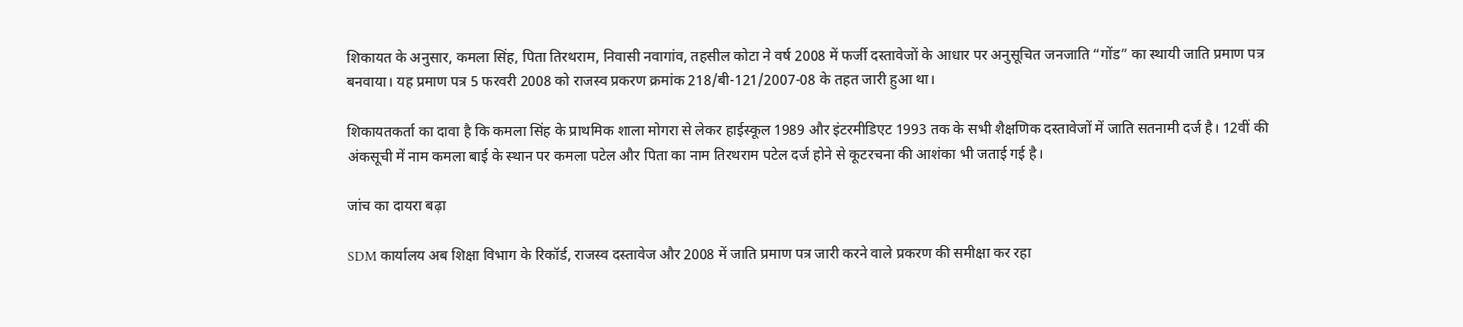शिकायत के अनुसार, कमला सिंह, पिता तिरथराम, निवासी नवागांव, तहसील कोटा ने वर्ष 2008 में फर्जी दस्तावेजों के आधार पर अनुसूचित जनजाति “गोंड” का स्थायी जाति प्रमाण पत्र बनवाया। यह प्रमाण पत्र 5 फरवरी 2008 को राजस्व प्रकरण क्रमांक 218/बी-121/2007-08 के तहत जारी हुआ था।

शिकायतकर्ता का दावा है कि कमला सिंह के प्राथमिक शाला मोगरा से लेकर हाईस्कूल 1989 और इंटरमीडिएट 1993 तक के सभी शैक्षणिक दस्तावेजों में जाति सतनामी दर्ज है। 12वीं की अंकसूची में नाम कमला बाई के स्थान पर कमला पटेल और पिता का नाम तिरथराम पटेल दर्ज होने से कूटरचना की आशंका भी जताई गई है।

जांच का दायरा बढ़ा

SDM कार्यालय अब शिक्षा विभाग के रिकॉर्ड, राजस्व दस्तावेज और 2008 में जाति प्रमाण पत्र जारी करने वाले प्रकरण की समीक्षा कर रहा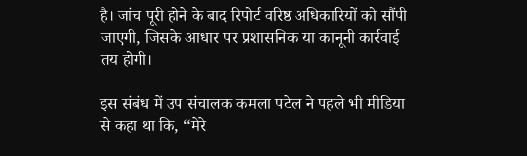है। जांच पूरी होने के बाद रिपोर्ट वरिष्ठ अधिकारियों को सौंपी जाएगी, जिसके आधार पर प्रशासनिक या कानूनी कार्रवाई तय होगी।

इस संबंध में उप संचालक कमला पटेल ने पहले भी मीडिया से कहा था कि, “मेरे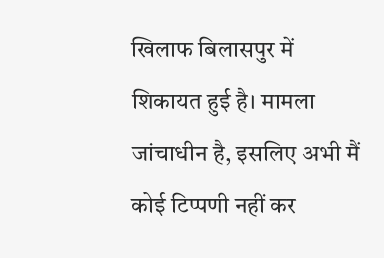खिलाफ बिलासपुर में शिकायत हुई है। मामला जांचाधीन है, इसलिए अभी मैं कोई टिप्पणी नहीं कर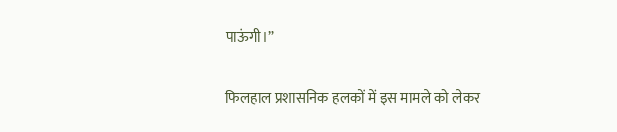पाऊंगी।”

फिलहाल प्रशासनिक हलकों में इस मामले को लेकर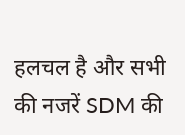हलचल है और सभी की नजरें SDM की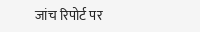जांच रिपोर्ट पर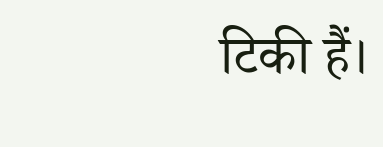टिकी हैं।